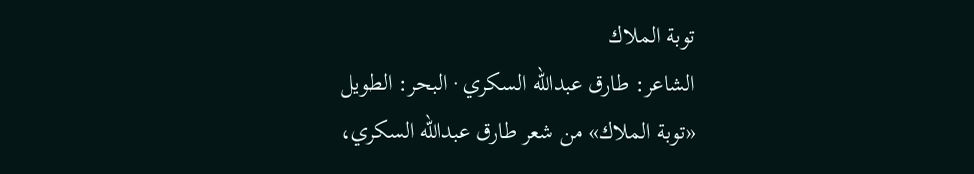توبة الملاك
الشاعر: طارق عبدالله السكري · البحر: الطويل
«توبة الملاك» من شعر طارق عبدالله السكري،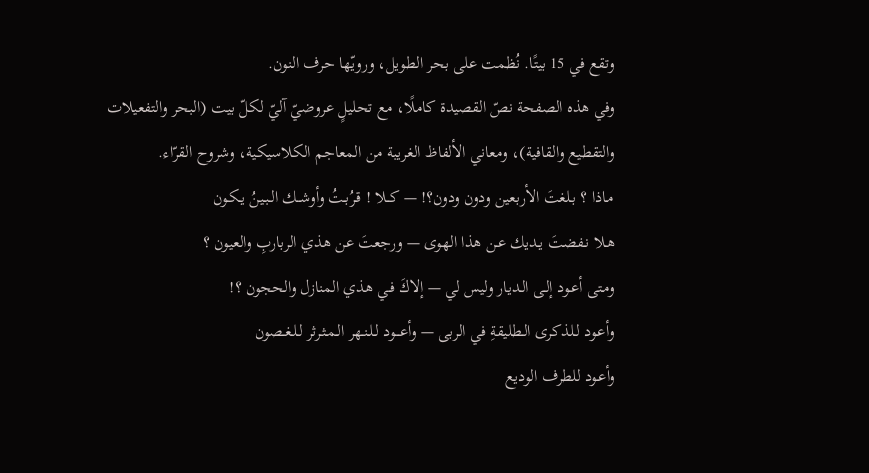وتقع في 15 بيتًا. نُظمت على بحر الطويل، ورويّها حرف النون.
وفي هذه الصفحة نصّ القصيدة كاملًا، مع تحليلٍ عروضيّ آليّ لكلّ بيت (البحر والتفعيلات والتقطيع والقافية)، ومعاني الألفاظ الغريبة من المعاجم الكلاسيكية، وشروح القرّاء.
مـاذا ؟ بـلغتَ الأربعين ودون ودون؟! — كــلا ! قـرُبـتُ وأوشــك الـبـينُ يـكـون
هـلا نـفضتَ يـديك عـن هذا الهوى — ورجعتَ عن هذي الرباربِ والعيون ؟
ومـتى أعـود إلـى الـديار وليس لي — إلاكَ فـي هذي المنازل والحجون ؟!
وأعـود لـلذكرى الـطليقةِ في الربى — وأعـــود لـلـنـهر الـمـثـرثر لـلـغـصون
وأعـود للطرف الوديع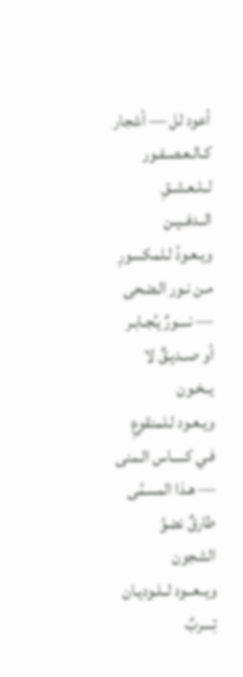أعود لل — أشجار كـالـعـصـفـور لــلـعـشـقِ الــدفــيـن
ويـعـودُ لـلمكسورِ مـن نـور الـضحى — نــــورٌ يـُجـابـر أو صــديـقٌ لا يــخـون
ويـعـود لـلمنقوعِ فـي كـــــاس الـمنى — هـذا المسمَّى طارقٌ نضوُ الشجون
ويــعــود لــلـوديـان تِــــربٌ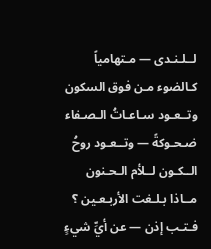لــلـنـدى — مـتهامياً كـالضوء مـن فوق السكون
وتــعـود سـاعـاتُ الـصـفاء ضـحـوكةً — وتــعـود روحُ الــكـون لــلأم الـحـنون
مــاذا بـلـغت الأربـعـين ؟ فـتـب إذن — عن أيِّ شيءٍ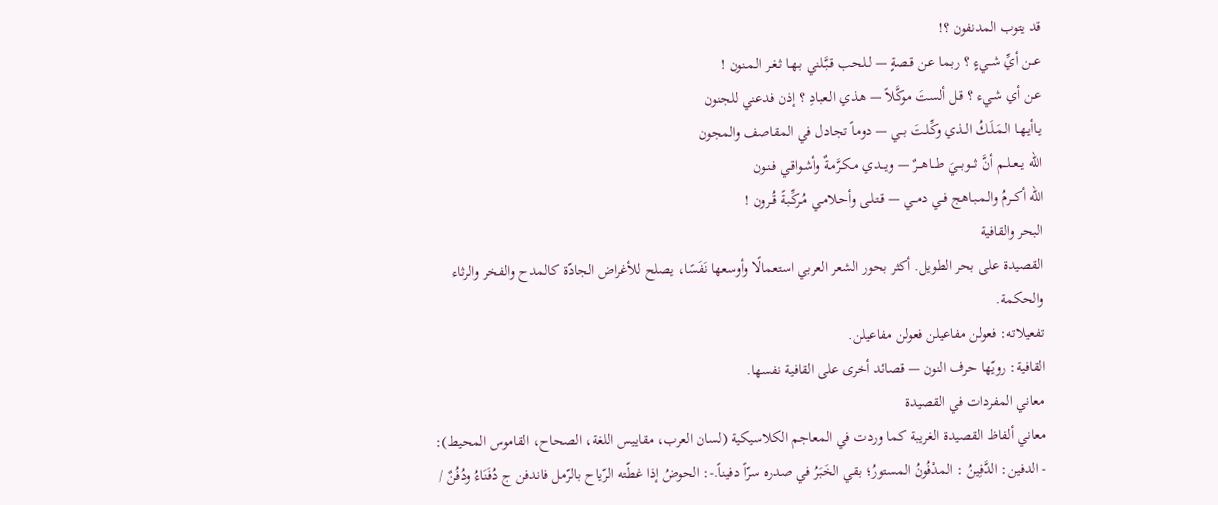قد يتوب المدنفون ؟!
عــن أيِّ شــيءٍ ؟ ربـما عـن قـصةٍ — لـلـحب قـبَّـلني بـهـا ثـغـر الـمـنون !
عـن أي شـيء ؟ قـل ألستَ موكَّلاً — هـذي الـعبادِ ؟ إذن فدعني للجنون
يـاأيـهـا الـمَـلَـكُ الــذي وكِّـلـتَ بــي — دومـاً تجادل في المقاصف والمجون
الله يــعــلــم أنَّ ثـــوبـــيَ طـــاهـــرٌ — ويـــدي مـكـرَّمـةٌ وأشـواقـي فـنـون
الله أكـــرمُ والـمـبـاهج فــي دمــي — قـتـلـى وأحـلامـي مُـركِّـبةً قُــرون !
البحر والقافية
القصيدة على بحر الطويل. أكثر بحور الشعر العربي استعمالًا وأوسعها نَفَسًا، يصلح للأغراض الجادّة كالمدح والفخر والرثاء والحكمة.
تفعيلاته: فعولن مفاعيلن فعولن مفاعيلن.
القافية: رويّها حرف النون — قصائد أخرى على القافية نفسها.
معاني المفردات في القصيدة
معاني ألفاظ القصيدة الغريبة كما وردت في المعاجم الكلاسيكية (لسان العرب، مقاييس اللغة، الصحاح، القاموس المحيط):
- الدفين: الدَّفِينُ : المدْفُونُ المستورُ؛ بقي الخَبَرُ في صدره سرّاً دفيناً.-: الحوضُ إذا غطّته الرّياح بالرّمل فاندفن ج دُفَنَاءُ ودُفُنٌ /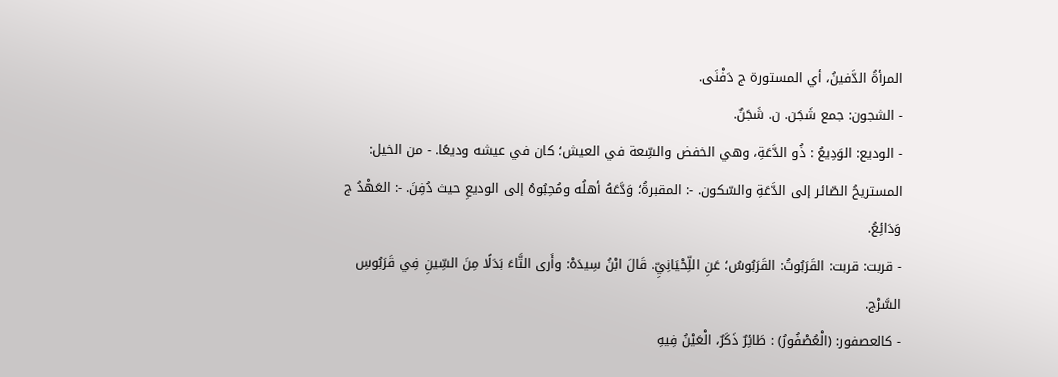المرأةُ الدَّفينُ، أي المستورة ج دَفْنَى.
- الشجون: جمع شَجَن. ن. شَجَنٌ.
- الوديع: الوَدِيعُ : ذُو الدَّعَةِ، وهي الخفض والسِّعة في العيش؛ كان في عيشه وديعًا. - من الخيل: المستريحُ الصّائر إلى الدَّعَةِ والسّكون. -: المقبرةُ؛ وَدَّعَهُ أهلُه ومُحِبُوهُ إلى الوديعِ حيث دُفِنَ. -: العَهْدُ ج وَدَائِعُ.
- قربت: قربت: القَرَبُوتُ: القَرَبُوسُ؛ عَنِ اللِّحْيَانِيِّ. قَالَ ابْنُ سِيدَهْ: وأَرى التَّاءَ بَدَلًا مِنَ السِّينِ فِي قَرَبُوسِ السَّرْج.
- كالعصفور: (الْعُصْفُورُ) : طَائِرٌ ذَكَرٌ، الْعَيْنُ فِيهِ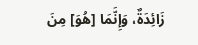زَائِدَةٌ، وَإِنَّمَا [هُوَ] مِنَ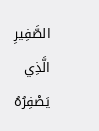الصَّفِيرِ الَّذِي يَصْفِرُهُ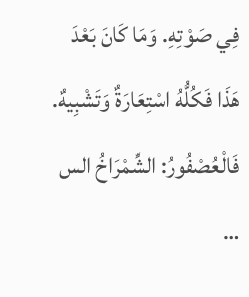فِي صَوْتِهِ. وَمَا كَانَ بَعْدَ هَذَا فَكُلُّهُ اسْتِعَارَةٌ وَتَشْبِيهٌ. فَالْعُصْفُورُ: الشِّمْرَاخُ الس …